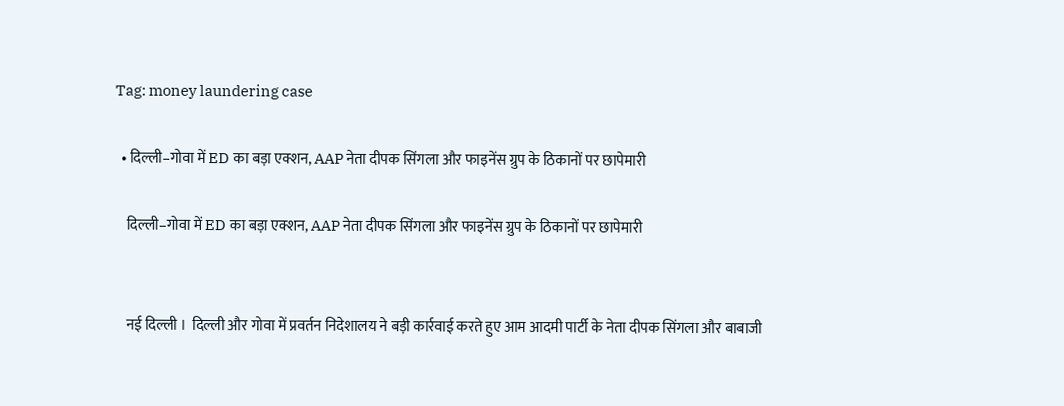Tag: money laundering case

  • दिल्ली–गोवा में ED का बड़ा एक्शन, AAP नेता दीपक सिंगला और फाइनेंस ग्रुप के ठिकानों पर छापेमारी

    दिल्ली–गोवा में ED का बड़ा एक्शन, AAP नेता दीपक सिंगला और फाइनेंस ग्रुप के ठिकानों पर छापेमारी


    नई दिल्ली ।  दिल्ली और गोवा में प्रवर्तन निदेशालय ने बड़ी कार्रवाई करते हुए आम आदमी पार्टी के नेता दीपक सिंगला और बाबाजी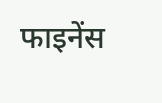फाइनेंस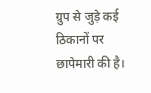ग्रुप से जुड़े कई ठिकानों पर छापेमारी की है।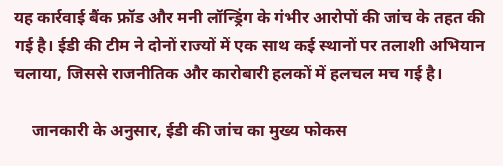यह कार्रवाई बैंक फ्रॉड और मनी लॉन्ड्रिंग के गंभीर आरोपों की जांच के तहत की गई है। ईडी की टीम ने दोनों राज्यों में एक साथ कई स्थानों पर तलाशी अभियान चलाया, जिससे राजनीतिक और कारोबारी हलकों में हलचल मच गई है।

    जानकारी के अनुसार, ईडी की जांच का मुख्य फोकस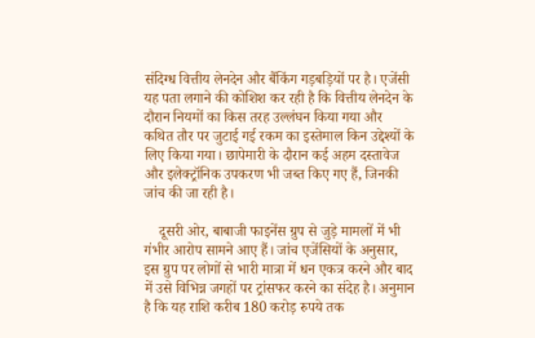संदिग्ध वित्तीय लेनदेन और बैंकिंग गड़बड़ियों पर है। एजेंसी यह पता लगाने की कोशिश कर रही है कि वित्तीय लेनदेन के दौरान नियमों का किस तरह उल्लंघन किया गया और कथित तौर पर जुटाई गई रकम का इस्तेमाल किन उद्देश्यों के लिए किया गया। छापेमारी के दौरान कई अहम दस्तावेज और इलेक्ट्रॉनिक उपकरण भी जब्त किए गए हैं, जिनकी जांच की जा रही है।

    दूसरी ओर, बाबाजी फाइनेंस ग्रुप से जुड़े मामलों में भी गंभीर आरोप सामने आए हैं। जांच एजेंसियों के अनुसार, इस ग्रुप पर लोगों से भारी मात्रा में धन एकत्र करने और बाद में उसे विभिन्न जगहों पर ट्रांसफर करने का संदेह है। अनुमान है कि यह राशि करीब 180 करोड़ रुपये तक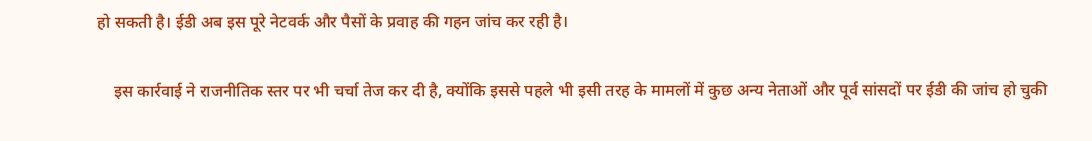हो सकती है। ईडी अब इस पूरे नेटवर्क और पैसों के प्रवाह की गहन जांच कर रही है।

    इस कार्रवाई ने राजनीतिक स्तर पर भी चर्चा तेज कर दी है, क्योंकि इससे पहले भी इसी तरह के मामलों में कुछ अन्य नेताओं और पूर्व सांसदों पर ईडी की जांच हो चुकी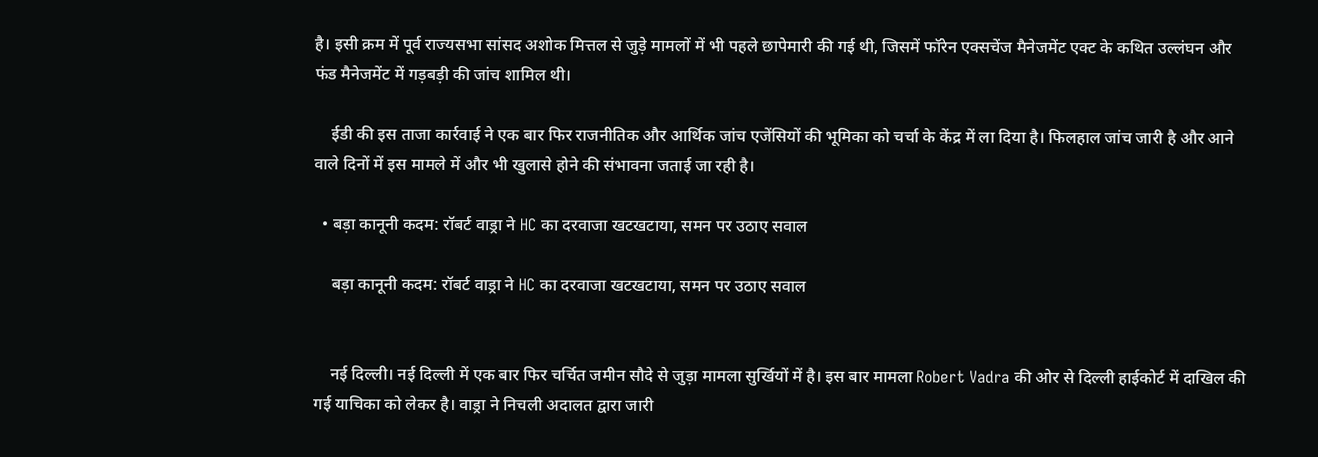है। इसी क्रम में पूर्व राज्यसभा सांसद अशोक मित्तल से जुड़े मामलों में भी पहले छापेमारी की गई थी, जिसमें फॉरेन एक्सचेंज मैनेजमेंट एक्ट के कथित उल्लंघन और फंड मैनेजमेंट में गड़बड़ी की जांच शामिल थी।

    ईडी की इस ताजा कार्रवाई ने एक बार फिर राजनीतिक और आर्थिक जांच एजेंसियों की भूमिका को चर्चा के केंद्र में ला दिया है। फिलहाल जांच जारी है और आने वाले दिनों में इस मामले में और भी खुलासे होने की संभावना जताई जा रही है।

  • बड़ा कानूनी कदम: रॉबर्ट वाड्रा ने HC का दरवाजा खटखटाया, समन पर उठाए सवाल

    बड़ा कानूनी कदम: रॉबर्ट वाड्रा ने HC का दरवाजा खटखटाया, समन पर उठाए सवाल


    नई दिल्ली। नई दिल्ली में एक बार फिर चर्चित जमीन सौदे से जुड़ा मामला सुर्खियों में है। इस बार मामला Robert Vadra की ओर से दिल्ली हाईकोर्ट में दाखिल की गई याचिका को लेकर है। वाड्रा ने निचली अदालत द्वारा जारी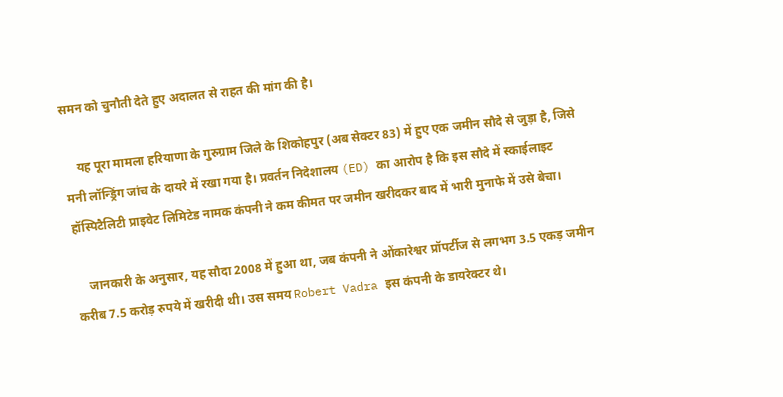समन को चुनौती देते हुए अदालत से राहत की मांग की है।

    यह पूरा मामला हरियाणा के गुरुग्राम जिले के शिकोहपुर (अब सेक्टर 83) में हुए एक जमीन सौदे से जुड़ा है, जिसे मनी लॉन्ड्रिंग जांच के दायरे में रखा गया है। प्रवर्तन निदेशालय (ED) का आरोप है कि इस सौदे में स्काईलाइट हॉस्पिटैलिटी प्राइवेट लिमिटेड नामक कंपनी ने कम कीमत पर जमीन खरीदकर बाद में भारी मुनाफे में उसे बेचा।

    जानकारी के अनुसार, यह सौदा 2008 में हुआ था, जब कंपनी ने ओंकारेश्वर प्रॉपर्टीज से लगभग 3.5 एकड़ जमीन करीब 7.5 करोड़ रुपये में खरीदी थी। उस समय Robert Vadra इस कंपनी के डायरेक्टर थे।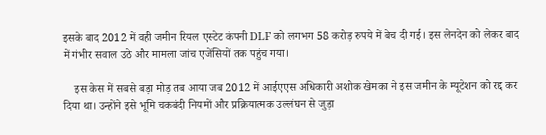इसके बाद 2012 में वही जमीन रियल एस्टेट कंपनी DLF को लगभग 58 करोड़ रुपये में बेच दी गई। इस लेनदेन को लेकर बाद में गंभीर सवाल उठे और मामला जांच एजेंसियों तक पहुंच गया।

    इस केस में सबसे बड़ा मोड़ तब आया जब 2012 में आईएएस अधिकारी अशोक खेमका ने इस जमीन के म्यूटेशन को रद्द कर दिया था। उन्होंने इसे भूमि चकबंदी नियमों और प्रक्रियात्मक उल्लंघन से जुड़ा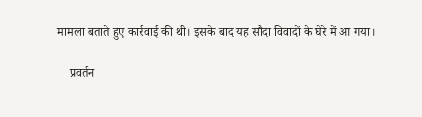मामला बताते हुए कार्रवाई की थी। इसके बाद यह सौदा विवादों के घेरे में आ गया।

    प्रवर्तन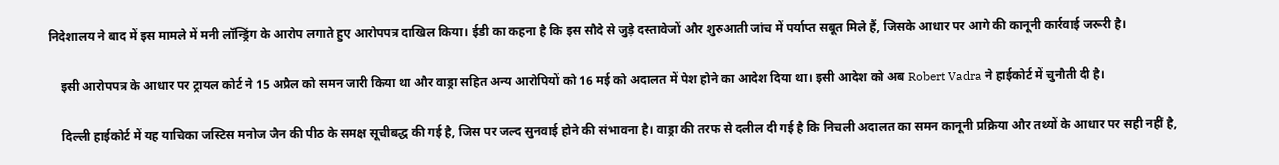निदेशालय ने बाद में इस मामले में मनी लॉन्ड्रिंग के आरोप लगाते हुए आरोपपत्र दाखिल किया। ईडी का कहना है कि इस सौदे से जुड़े दस्तावेजों और शुरुआती जांच में पर्याप्त सबूत मिले हैं, जिसके आधार पर आगे की कानूनी कार्रवाई जरूरी है।

    इसी आरोपपत्र के आधार पर ट्रायल कोर्ट ने 15 अप्रैल को समन जारी किया था और वाड्रा सहित अन्य आरोपियों को 16 मई को अदालत में पेश होने का आदेश दिया था। इसी आदेश को अब Robert Vadra ने हाईकोर्ट में चुनौती दी है।

    दिल्ली हाईकोर्ट में यह याचिका जस्टिस मनोज जैन की पीठ के समक्ष सूचीबद्ध की गई है, जिस पर जल्द सुनवाई होने की संभावना है। वाड्रा की तरफ से दलील दी गई है कि निचली अदालत का समन कानूनी प्रक्रिया और तथ्यों के आधार पर सही नहीं है,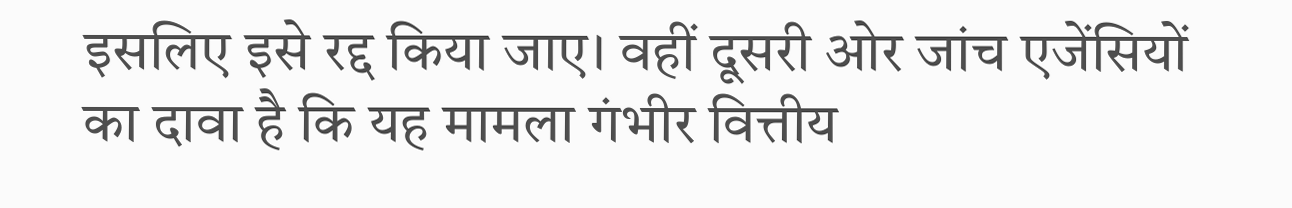इसलिए इसे रद्द किया जाए। वहीं दूसरी ओर जांच एजेंसियों का दावा है कि यह मामला गंभीर वित्तीय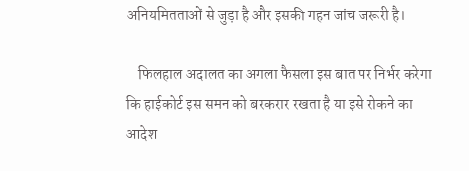अनियमितताओं से जुड़ा है और इसकी गहन जांच जरूरी है।

    फिलहाल अदालत का अगला फैसला इस बात पर निर्भर करेगा कि हाईकोर्ट इस समन को बरकरार रखता है या इसे रोकने का आदेश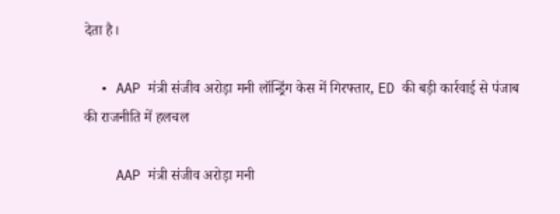देता है।

  • AAP मंत्री संजीव अरोड़ा मनी लॉन्ड्रिंग केस में गिरफ्तार, ED की बड़ी कार्रवाई से पंजाब की राजनीति में हलचल

    AAP मंत्री संजीव अरोड़ा मनी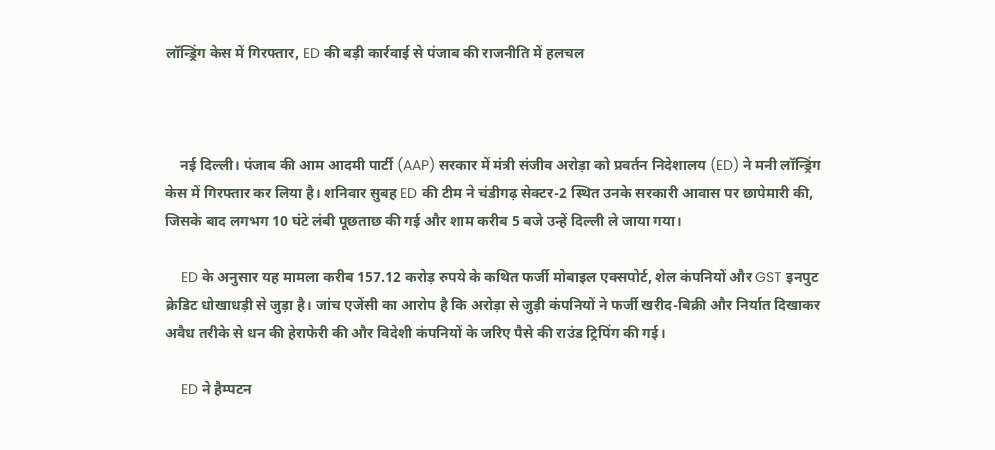लॉन्ड्रिंग केस में गिरफ्तार, ED की बड़ी कार्रवाई से पंजाब की राजनीति में हलचल



    नई दिल्ली। पंजाब की आम आदमी पार्टी (AAP) सरकार में मंत्री संजीव अरोड़ा को प्रवर्तन निदेशालय (ED) ने मनी लॉन्ड्रिंग केस में गिरफ्तार कर लिया है। शनिवार सुबह ED की टीम ने चंडीगढ़ सेक्टर-2 स्थित उनके सरकारी आवास पर छापेमारी की, जिसके बाद लगभग 10 घंटे लंबी पूछताछ की गई और शाम करीब 5 बजे उन्हें दिल्ली ले जाया गया।

    ED के अनुसार यह मामला करीब 157.12 करोड़ रुपये के कथित फर्जी मोबाइल एक्सपोर्ट, शेल कंपनियों और GST इनपुट क्रेडिट धोखाधड़ी से जुड़ा है। जांच एजेंसी का आरोप है कि अरोड़ा से जुड़ी कंपनियों ने फर्जी खरीद-बिक्री और निर्यात दिखाकर अवैध तरीके से धन की हेराफेरी की और विदेशी कंपनियों के जरिए पैसे की राउंड ट्रिपिंग की गई।

    ED ने हैम्पटन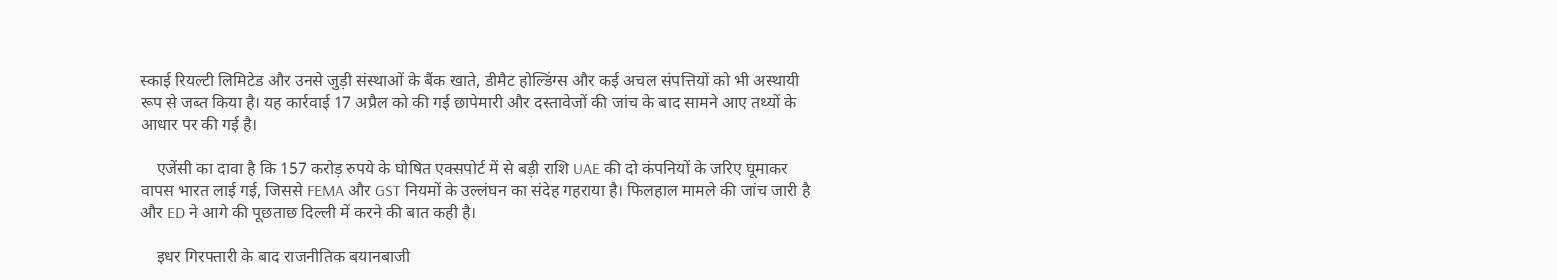स्काई रियल्टी लिमिटेड और उनसे जुड़ी संस्थाओं के बैंक खाते, डीमैट होल्डिंग्स और कई अचल संपत्तियों को भी अस्थायी रूप से जब्त किया है। यह कार्रवाई 17 अप्रैल को की गई छापेमारी और दस्तावेजों की जांच के बाद सामने आए तथ्यों के आधार पर की गई है।

    एजेंसी का दावा है कि 157 करोड़ रुपये के घोषित एक्सपोर्ट में से बड़ी राशि UAE की दो कंपनियों के जरिए घूमाकर वापस भारत लाई गई, जिससे FEMA और GST नियमों के उल्लंघन का संदेह गहराया है। फिलहाल मामले की जांच जारी है और ED ने आगे की पूछताछ दिल्ली में करने की बात कही है।

    इधर गिरफ्तारी के बाद राजनीतिक बयानबाजी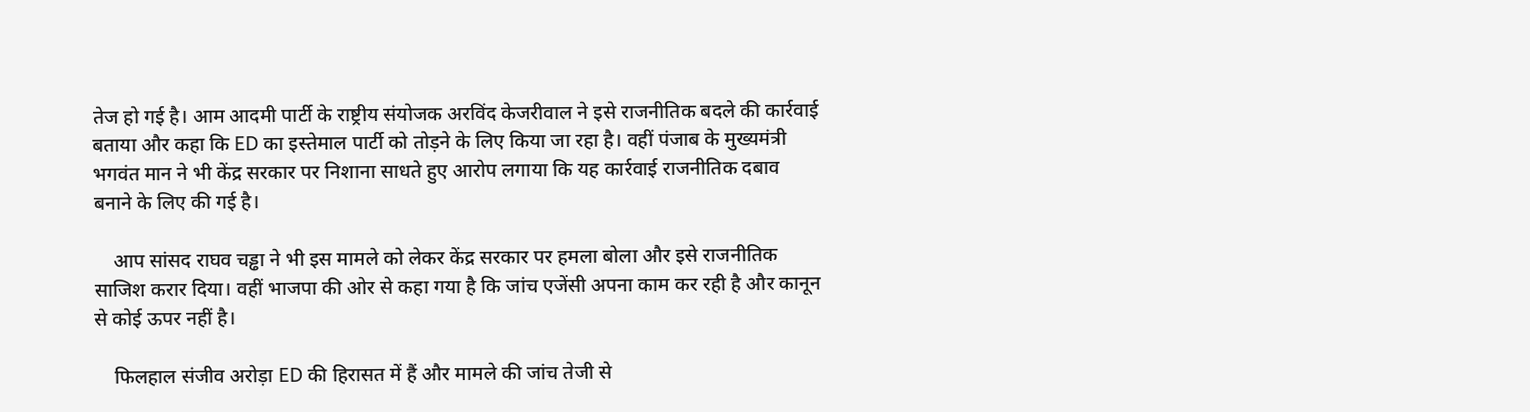तेज हो गई है। आम आदमी पार्टी के राष्ट्रीय संयोजक अरविंद केजरीवाल ने इसे राजनीतिक बदले की कार्रवाई बताया और कहा कि ED का इस्तेमाल पार्टी को तोड़ने के लिए किया जा रहा है। वहीं पंजाब के मुख्यमंत्री भगवंत मान ने भी केंद्र सरकार पर निशाना साधते हुए आरोप लगाया कि यह कार्रवाई राजनीतिक दबाव बनाने के लिए की गई है।

    आप सांसद राघव चड्ढा ने भी इस मामले को लेकर केंद्र सरकार पर हमला बोला और इसे राजनीतिक साजिश करार दिया। वहीं भाजपा की ओर से कहा गया है कि जांच एजेंसी अपना काम कर रही है और कानून से कोई ऊपर नहीं है।

    फिलहाल संजीव अरोड़ा ED की हिरासत में हैं और मामले की जांच तेजी से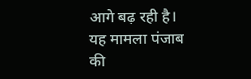आगे बढ़ रही है। यह मामला पंजाब की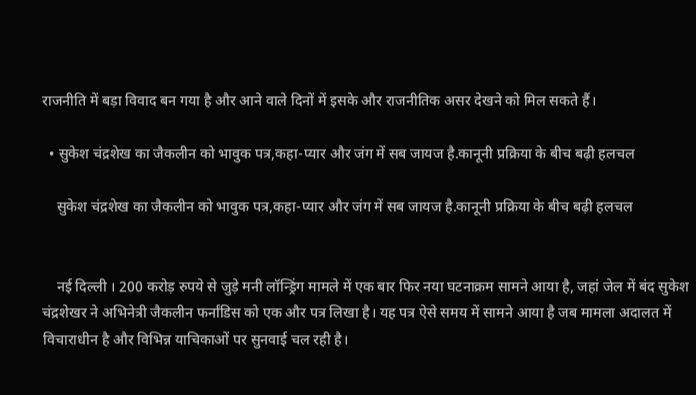राजनीति में बड़ा विवाद बन गया है और आने वाले दिनों में इसके और राजनीतिक असर देखने को मिल सकते हैं।

  • सुकेश चंद्रशेख का जैकलीन को भावुक पत्र,कहा-प्यार और जंग में सब जायज है.कानूनी प्रक्रिया के बीच बढ़ी हलचल

    सुकेश चंद्रशेख का जैकलीन को भावुक पत्र,कहा-प्यार और जंग में सब जायज है.कानूनी प्रक्रिया के बीच बढ़ी हलचल


    नई दिल्ली । 200 करोड़ रुपये से जुड़े मनी लॉन्ड्रिंग मामले में एक बार फिर नया घटनाक्रम सामने आया है, जहां जेल में बंद सुकेश चंद्रशेखर ने अभिनेत्री जैकलीन फर्नांडिस को एक और पत्र लिखा है। यह पत्र ऐसे समय में सामने आया है जब मामला अदालत में विचाराधीन है और विभिन्न याचिकाओं पर सुनवाई चल रही है।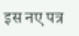इस नए पत्र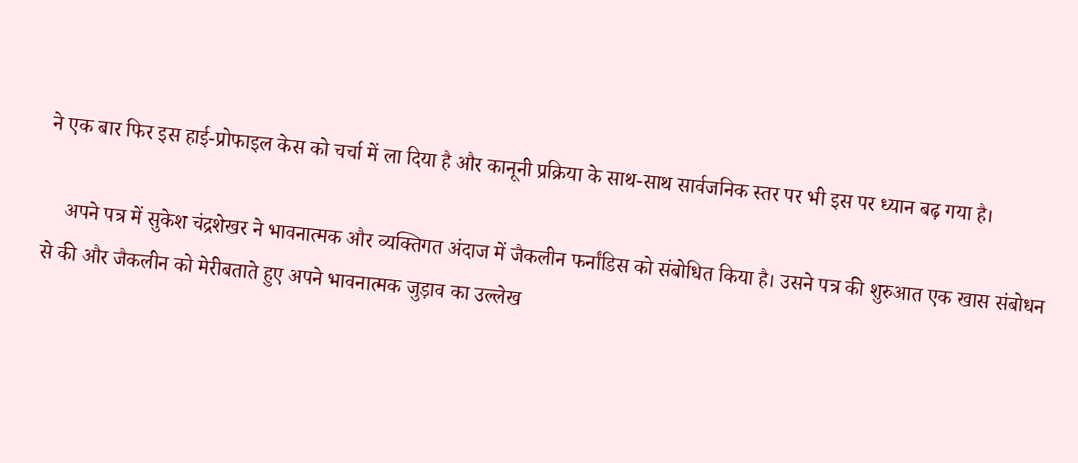ने एक बार फिर इस हाई-प्रोफाइल केस को चर्चा में ला दिया है और कानूनी प्रक्रिया के साथ-साथ सार्वजनिक स्तर पर भी इस पर ध्यान बढ़ गया है।

    अपने पत्र में सुकेश चंद्रशेखर ने भावनात्मक और व्यक्तिगत अंदाज में जैकलीन फर्नांडिस को संबोधित किया है। उसने पत्र की शुरुआत एक खास संबोधन से की और जैकलीन को मेरीबताते हुए अपने भावनात्मक जुड़ाव का उल्लेख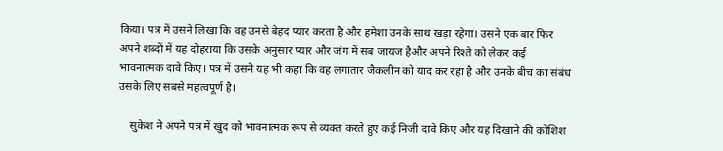किया। पत्र में उसने लिखा कि वह उनसे बेहद प्यार करता है और हमेशा उनके साथ खड़ा रहेगा। उसने एक बार फिर अपने शब्दों में यह दोहराया कि उसके अनुसार प्यार और जंग में सब जायज हैऔर अपने रिश्ते को लेकर कई भावनात्मक दावे किए। पत्र में उसने यह भी कहा कि वह लगातार जैकलीन को याद कर रहा है और उनके बीच का संबंध उसके लिए सबसे महत्वपूर्ण है।

    सुकेश ने अपने पत्र में खुद को भावनात्मक रूप से व्यक्त करते हुए कई निजी दावे किए और यह दिखाने की कोशिश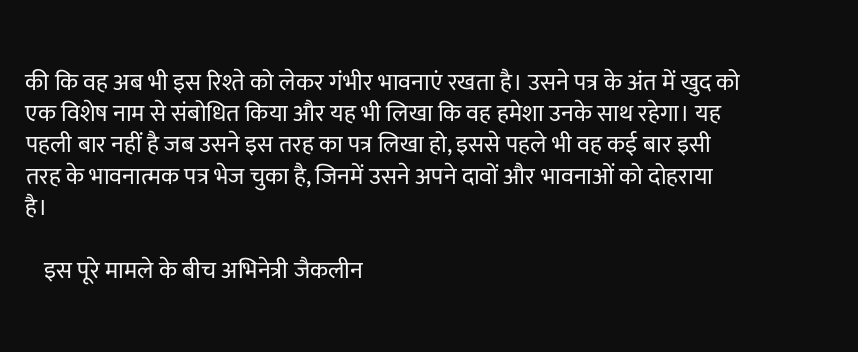की कि वह अब भी इस रिश्ते को लेकर गंभीर भावनाएं रखता है। उसने पत्र के अंत में खुद को एक विशेष नाम से संबोधित किया और यह भी लिखा कि वह हमेशा उनके साथ रहेगा। यह पहली बार नहीं है जब उसने इस तरह का पत्र लिखा हो, इससे पहले भी वह कई बार इसी तरह के भावनात्मक पत्र भेज चुका है, जिनमें उसने अपने दावों और भावनाओं को दोहराया है।

    इस पूरे मामले के बीच अभिनेत्री जैकलीन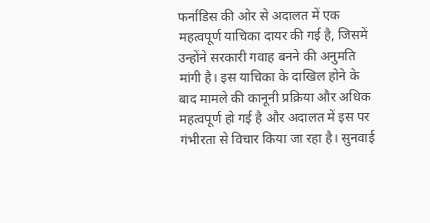फर्नांडिस की ओर से अदालत में एक महत्वपूर्ण याचिका दायर की गई है, जिसमें उन्होंने सरकारी गवाह बनने की अनुमति मांगी है। इस याचिका के दाखिल होने के बाद मामले की कानूनी प्रक्रिया और अधिक महत्वपूर्ण हो गई है और अदालत में इस पर गंभीरता से विचार किया जा रहा है। सुनवाई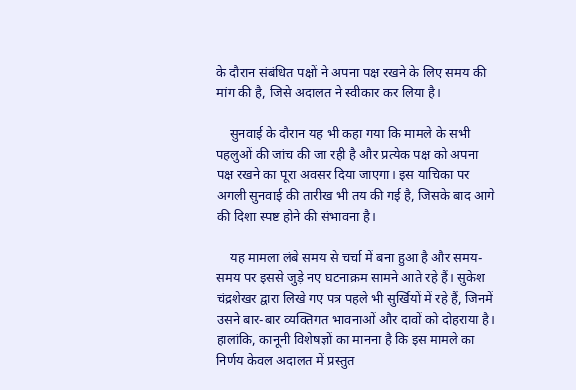के दौरान संबंधित पक्षों ने अपना पक्ष रखने के लिए समय की मांग की है, जिसे अदालत ने स्वीकार कर लिया है।

    सुनवाई के दौरान यह भी कहा गया कि मामले के सभी पहलुओं की जांच की जा रही है और प्रत्येक पक्ष को अपना पक्ष रखने का पूरा अवसर दिया जाएगा। इस याचिका पर अगली सुनवाई की तारीख भी तय की गई है, जिसके बाद आगे की दिशा स्पष्ट होने की संभावना है।

    यह मामला लंबे समय से चर्चा में बना हुआ है और समय-समय पर इससे जुड़े नए घटनाक्रम सामने आते रहे हैं। सुकेश चंद्रशेखर द्वारा लिखे गए पत्र पहले भी सुर्खियों में रहे हैं, जिनमें उसने बार-बार व्यक्तिगत भावनाओं और दावों को दोहराया है। हालांकि, कानूनी विशेषज्ञों का मानना है कि इस मामले का निर्णय केवल अदालत में प्रस्तुत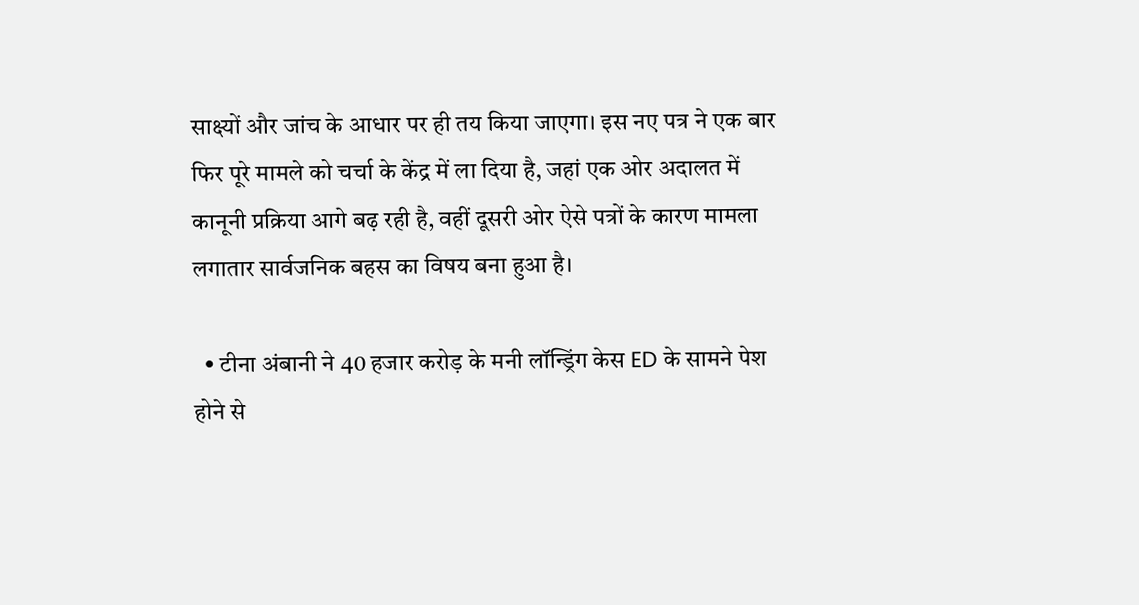साक्ष्यों और जांच के आधार पर ही तय किया जाएगा। इस नए पत्र ने एक बार फिर पूरे मामले को चर्चा के केंद्र में ला दिया है, जहां एक ओर अदालत में कानूनी प्रक्रिया आगे बढ़ रही है, वहीं दूसरी ओर ऐसे पत्रों के कारण मामला लगातार सार्वजनिक बहस का विषय बना हुआ है।

  • टीना अंबानी ने 40 हजार करोड़ के मनी लॉन्ड्रिंग केस ED के सामने पेश होने से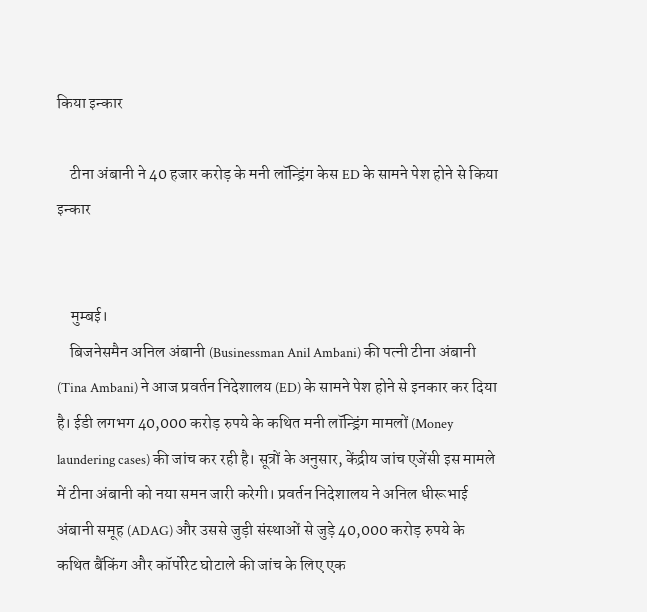किया इन्कार

    टीना अंबानी ने 40 हजार करोड़ के मनी लॉन्ड्रिंग केस ED के सामने पेश होने से किया इन्कार


    मुम्बई।
    बिजनेसमैन अनिल अंबानी (Businessman Anil Ambani) की पत्नी टीना अंबानी (Tina Ambani) ने आज प्रवर्तन निदेशालय (ED) के सामने पेश होने से इनकार कर दिया है। ईडी लगभग 40,000 करोड़ रुपये के कथित मनी लॉन्ड्रिंग मामलों (Money laundering cases) की जांच कर रही है। सूत्रों के अनुसार, केंद्रीय जांच एजेंसी इस मामले में टीना अंबानी को नया समन जारी करेगी। प्रवर्तन निदेशालय ने अनिल धीरूभाई अंबानी समूह (ADAG) और उससे जुड़ी संस्थाओं से जुड़े 40,000 करोड़ रुपये के कथित बैंकिंग और कॉर्पोरेट घोटाले की जांच के लिए एक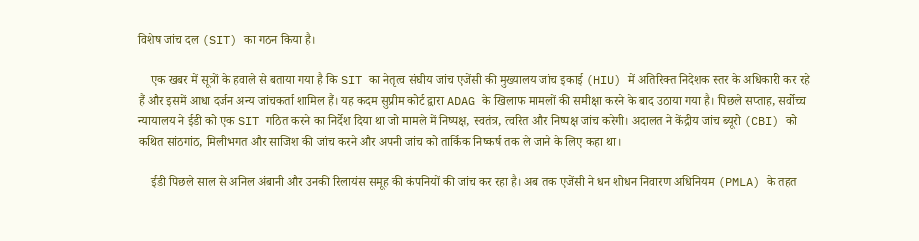विशेष जांच दल (SIT) का गठन किया है।

    एक खबर में सूत्रों के हवाले से बताया गया है कि SIT का नेतृत्व संघीय जांच एजेंसी की मुख्यालय जांच इकाई (HIU) में अतिरिक्त निदेशक स्तर के अधिकारी कर रहे हैं और इसमें आधा दर्जन अन्य जांचकर्ता शामिल हैं। यह कदम सुप्रीम कोर्ट द्वारा ADAG के खिलाफ मामलों की समीक्षा करने के बाद उठाया गया है। पिछले सप्ताह, सर्वोच्च न्यायालय ने ईडी को एक SIT गठित करने का निर्देश दिया था जो मामले में निष्पक्ष, स्वतंत्र, त्वरित और निष्पक्ष जांच करेगी। अदालत ने केंद्रीय जांच ब्यूरो (CBI) को कथित सांठगांठ, मिलीभगत और साजिश की जांच करने और अपनी जांच को तार्किक निष्कर्ष तक ले जाने के लिए कहा था।

    ईडी पिछले साल से अनिल अंबानी और उनकी रिलायंस समूह की कंपनियों की जांच कर रहा है। अब तक एजेंसी ने धन शोधन निवारण अधिनियम (PMLA) के तहत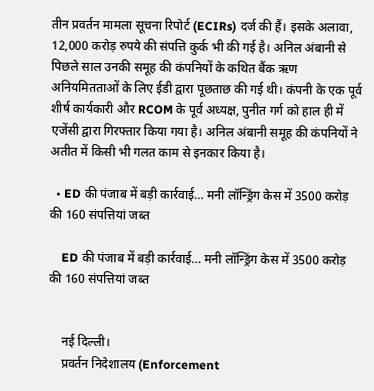तीन प्रवर्तन मामला सूचना रिपोर्ट (ECIRs) दर्ज की हैं। इसके अलावा, 12,000 करोड़ रुपये की संपत्ति कुर्क भी की गई है। अनिल अंबानी से पिछले साल उनकी समूह की कंपनियों के कथित बैंक ऋण अनियमितताओं के लिए ईडी द्वारा पूछताछ की गई थी। कंपनी के एक पूर्व शीर्ष कार्यकारी और RCOM के पूर्व अध्यक्ष, पुनीत गर्ग को हाल ही में एजेंसी द्वारा गिरफ्तार किया गया है। अनिल अंबानी समूह की कंपनियों ने अतीत में किसी भी गलत काम से इनकार किया है।

  • ED की पंजाब में बड़ी कार्रवाई… मनी लॉन्ड्रिंग केस में 3500 करोड़ की 160 संपत्तियां जब्त

    ED की पंजाब में बड़ी कार्रवाई… मनी लॉन्ड्रिंग केस में 3500 करोड़ की 160 संपत्तियां जब्त


    नई दिल्ली।
    प्रवर्तन निदेशालय (Enforcement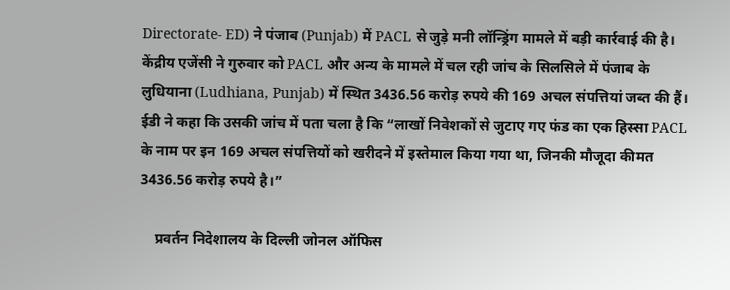Directorate- ED) ने पंजाब (Punjab) में PACL से जुड़े मनी लॉन्ड्रिंग मामले में बड़ी कार्रवाई की है। केंद्रीय एजेंसी ने गुरुवार को PACL और अन्य के मामले में चल रही जांच के सिलसिले में पंजाब के लुधियाना (Ludhiana, Punjab) में स्थित 3436.56 करोड़ रुपये की 169 अचल संपत्तियां जब्त की हैं। ईडी ने कहा कि उसकी जांच में पता चला है कि “लाखों निवेशकों से जुटाए गए फंड का एक हिस्सा PACL के नाम पर इन 169 अचल संपत्तियों को खरीदने में इस्तेमाल किया गया था, जिनकी मौजूदा कीमत 3436.56 करोड़ रुपये है।”

    प्रवर्तन निदेशालय के दिल्ली जोनल ऑफिस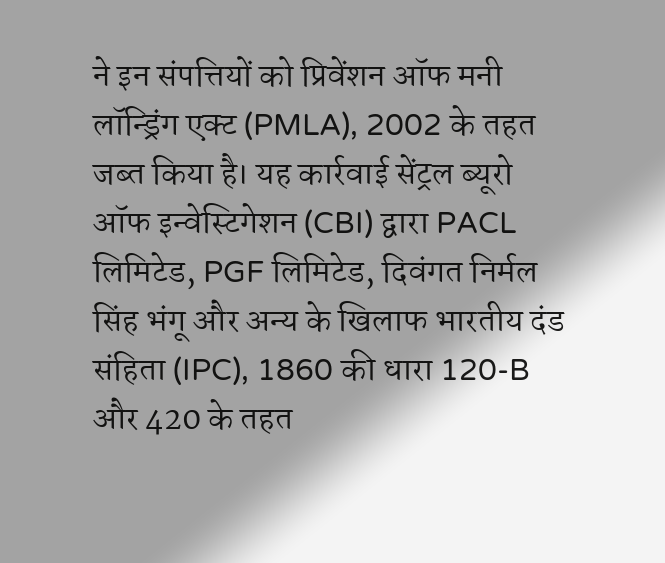ने इन संपत्तियों को प्रिवेंशन ऑफ मनी लॉन्ड्रिंग एक्ट (PMLA), 2002 के तहत जब्त किया है। यह कार्रवाई सेंट्रल ब्यूरो ऑफ इन्वेस्टिगेशन (CBI) द्वारा PACL लिमिटेड, PGF लिमिटेड, दिवंगत निर्मल सिंह भंगू और अन्य के खिलाफ भारतीय दंड संहिता (IPC), 1860 की धारा 120-B और 420 के तहत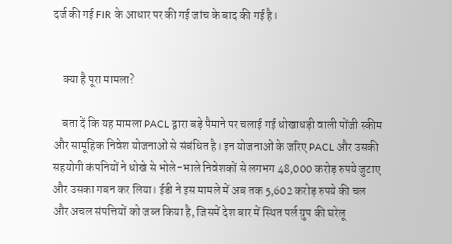दर्ज की गई FIR के आधार पर की गई जांच के बाद की गई है।


    क्या है पूरा मामला?

    बता दें कि यह मामला PACL द्वारा बड़े पैमाने पर चलाई गई धोखाधड़ी वाली पोंजी स्कीम और सामूहिक निवेश योजनाओं से संबंधित है। इन योजनाओं के जरिए PACL और उसकी सहयोगी कंपनियों ने धोखे से भोले-भाले निवेशकों से लगभग 48,000 करोड़ रुपये जुटाए और उसका गबन कर लिया। ईडी ने इस मामले में अब तक 5,602 करोड़ रुपये की चल और अचल संपत्तियों को जब्त किया है, जिसमें देश बार में स्थित पर्ल ग्रुप की घरेलू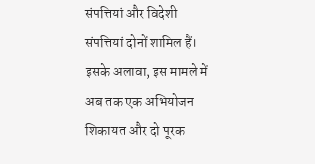संपत्तियां और विदेशी संपत्तियां दोनों शामिल हैं। इसके अलावा, इस मामले में अब तक एक अभियोजन शिकायत और दो पूरक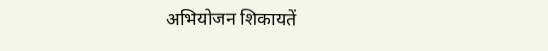अभियोजन शिकायतें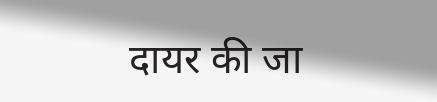दायर की जा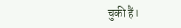चुकी हैं।